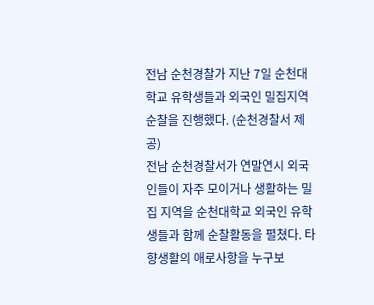전남 순천경찰가 지난 7일 순천대학교 유학생들과 외국인 밀집지역 순찰을 진행했다. (순천경찰서 제공)
전남 순천경찰서가 연말연시 외국인들이 자주 모이거나 생활하는 밀집 지역을 순천대학교 외국인 유학생들과 함께 순찰활동을 펼쳤다. 타향생활의 애로사항을 누구보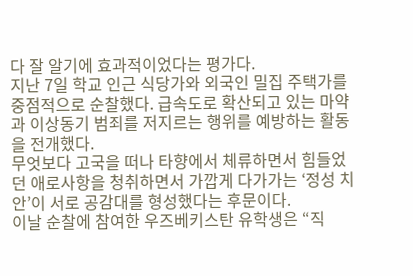다 잘 알기에 효과적이었다는 평가다.
지난 7일 학교 인근 식당가와 외국인 밀집 주택가를 중점적으로 순찰했다. 급속도로 확산되고 있는 마약과 이상동기 범죄를 저지르는 행위를 예방하는 활동을 전개했다.
무엇보다 고국을 떠나 타향에서 체류하면서 힘들었던 애로사항을 청취하면서 가깝게 다가가는 ‘정성 치안’이 서로 공감대를 형성했다는 후문이다.
이날 순찰에 참여한 우즈베키스탄 유학생은 “직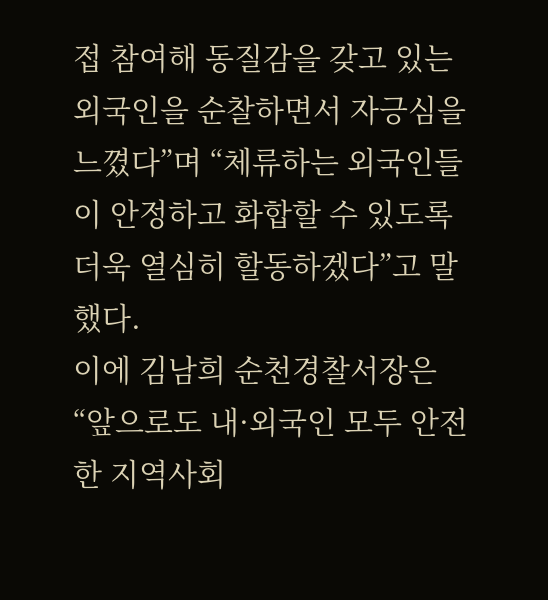접 참여해 동질감을 갖고 있는 외국인을 순찰하면서 자긍심을 느꼈다”며 “체류하는 외국인들이 안정하고 화합할 수 있도록 더욱 열심히 할동하겠다”고 말했다.
이에 김남희 순천경찰서장은 “앞으로도 내·외국인 모두 안전한 지역사회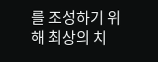를 조성하기 위해 최상의 치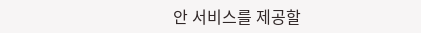안 서비스를 제공할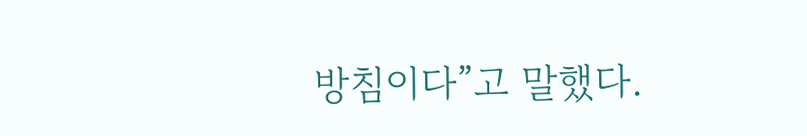방침이다”고 말했다.